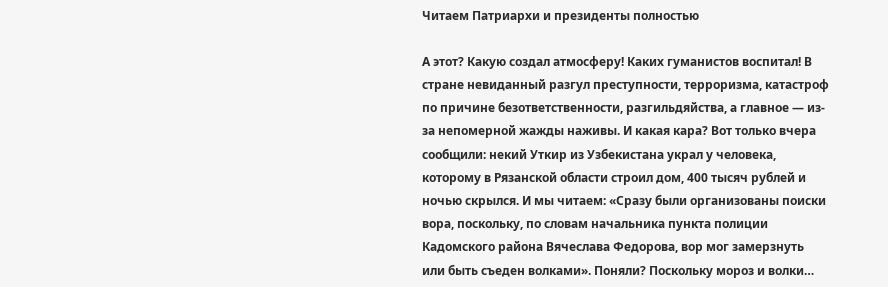Читаем Патриархи и президенты полностью

А этот? Какую создал атмосферу! Каких гуманистов воспитал! В стране невиданный разгул преступности, терроризма, катастроф по причине безответственности, разгильдяйства, а главное — из-за непомерной жажды наживы. И какая кара? Вот только вчера сообщили: некий Уткир из Узбекистана украл у человека, которому в Рязанской области строил дом, 400 тысяч рублей и ночью скрылся. И мы читаем: «Сразу были организованы поиски вора, поскольку, по словам начальника пункта полиции Кадомского района Вячеслава Федорова, вор мог замерзнуть или быть съеден волками». Поняли? Поскольку мороз и волки…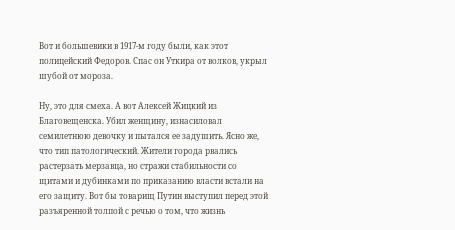Вот и большевики в 1917-м году были, как этот полицейский Федоров. Спас он Уткира от волков, укрыл шубой от мороза.

Ну, это для смеха. А вот Алексей Жицкий из Благовещенска. Убил женщину, изнасиловал семилетнюю девочку и пытался ее задушить. Ясно же, что тип патологический. Жители города рвались растерзать мерзавца, но стражи стабильности со щитами и дубинками по приказанию власти встали на его защиту. Вот бы товарищ Путин выступил перед этой разъяренной толпой с речью о том, что жизнь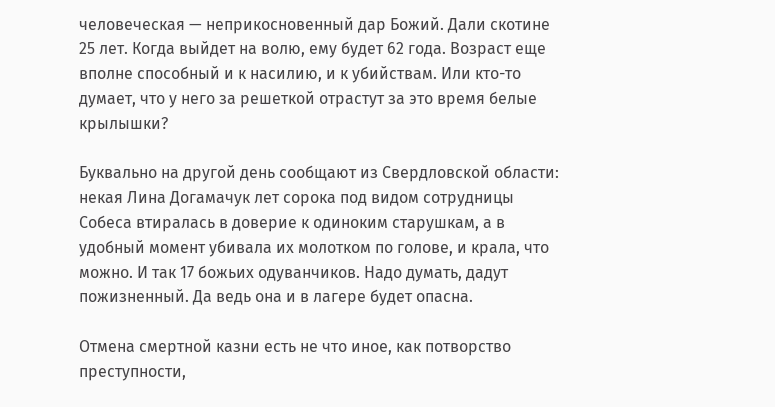человеческая — неприкосновенный дар Божий. Дали скотине 25 лет. Когда выйдет на волю, ему будет 62 года. Возраст еще вполне способный и к насилию, и к убийствам. Или кто-то думает, что у него за решеткой отрастут за это время белые крылышки?

Буквально на другой день сообщают из Свердловской области: некая Лина Догамачук лет сорока под видом сотрудницы Собеса втиралась в доверие к одиноким старушкам, а в удобный момент убивала их молотком по голове, и крала, что можно. И так 17 божьих одуванчиков. Надо думать, дадут пожизненный. Да ведь она и в лагере будет опасна.

Отмена смертной казни есть не что иное, как потворство преступности,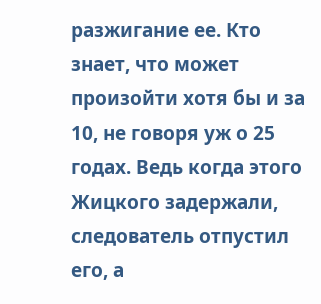разжигание ее. Кто знает, что может произойти хотя бы и за 10, не говоря уж о 25 годах. Ведь когда этого Жицкого задержали, следователь отпустил его, а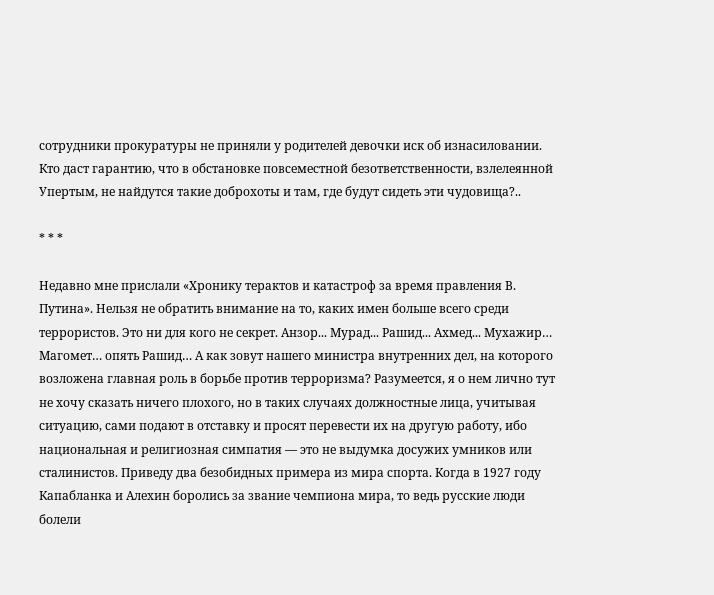сотрудники прокуратуры не приняли у родителей девочки иск об изнасиловании. Кто даст гарантию, что в обстановке повсеместной безответственности, взлелеянной Упертым, не найдутся такие доброхоты и там, где будут сидеть эти чудовища?..

* * *

Недавно мне прислали «Хронику терактов и катастроф за время правления В. Путина». Нельзя не обратить внимание на то, каких имен больше всего среди террористов. Это ни для кого не секрет. Анзор... Мурад... Рашид... Ахмед... Мухажир… Магомет… опять Рашид… А как зовут нашего министра внутренних дел, на которого возложена главная роль в борьбе против терроризма? Разумеется, я о нем лично тут не хочу сказать ничего плохого, но в таких случаях должностные лица, учитывая ситуацию, сами подают в отставку и просят перевести их на другую работу, ибо национальная и религиозная симпатия — это не выдумка досужих умников или сталинистов. Приведу два безобидных примера из мира спорта. Когда в 1927 году Капабланка и Алехин боролись за звание чемпиона мира, то ведь русские люди болели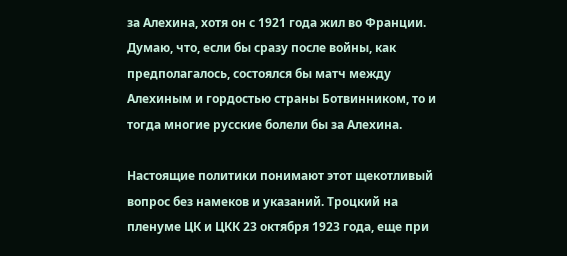за Алехина, хотя он с 1921 года жил во Франции. Думаю, что, если бы сразу после войны, как предполагалось, состоялся бы матч между Алехиным и гордостью страны Ботвинником, то и тогда многие русские болели бы за Алехина.

Настоящие политики понимают этот щекотливый вопрос без намеков и указаний. Троцкий на пленуме ЦК и ЦКК 23 октября 1923 года, еще при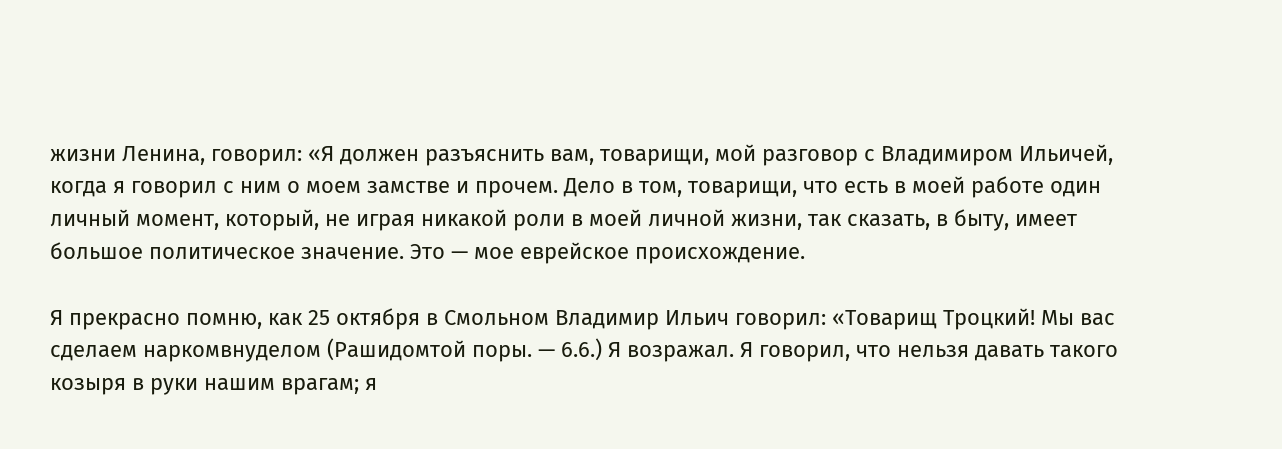жизни Ленина, говорил: «Я должен разъяснить вам, товарищи, мой разговор с Владимиром Ильичей, когда я говорил с ним о моем замстве и прочем. Дело в том, товарищи, что есть в моей работе один личный момент, который, не играя никакой роли в моей личной жизни, так сказать, в быту, имеет большое политическое значение. Это — мое еврейское происхождение.

Я прекрасно помню, как 25 октября в Смольном Владимир Ильич говорил: «Товарищ Троцкий! Мы вас сделаем наркомвнуделом (Рашидомтой поры. — 6.6.) Я возражал. Я говорил, что нельзя давать такого козыря в руки нашим врагам; я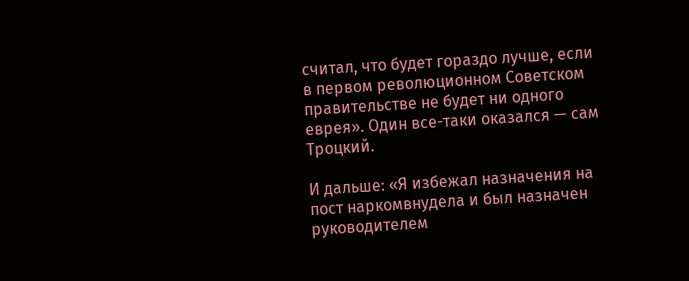считал, что будет гораздо лучше, если в первом революционном Советском правительстве не будет ни одного еврея». Один все-таки оказался — сам Троцкий.

И дальше: «Я избежал назначения на пост наркомвнудела и был назначен руководителем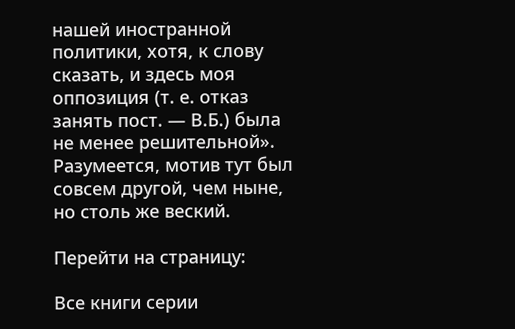нашей иностранной политики, хотя, к слову сказать, и здесь моя оппозиция (т. е. отказ занять пост. — В.Б.) была не менее решительной». Разумеется, мотив тут был совсем другой, чем ныне, но столь же веский.

Перейти на страницу:

Все книги серии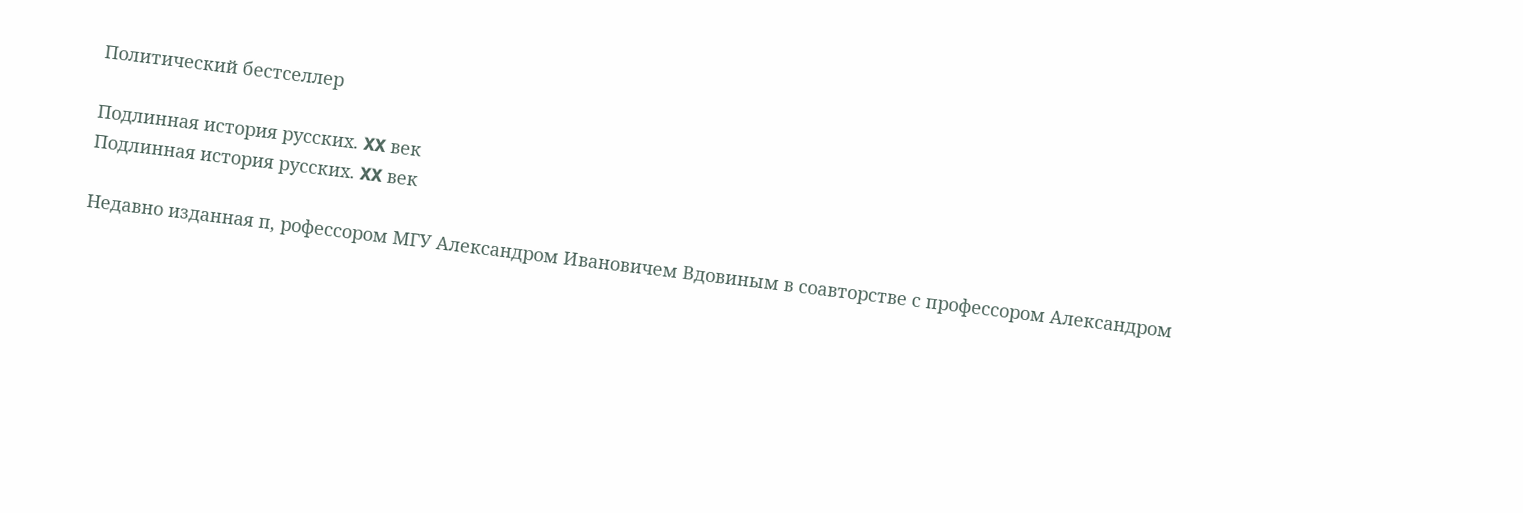Политический бестселлер

Подлинная история русских. XX век
Подлинная история русских. XX век

Недавно изданная п, рофессором МГУ Александром Ивановичем Вдовиным в соавторстве с профессором Александром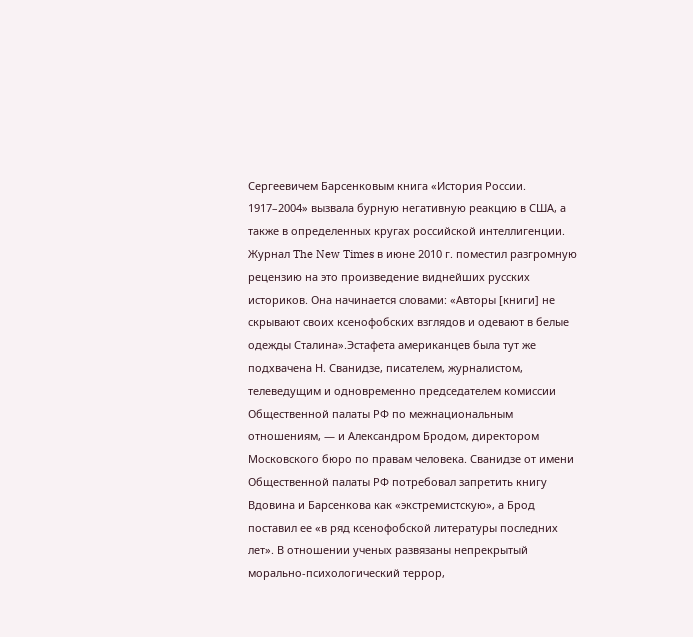Сергеевичем Барсенковым книга «История России. 1917–2004» вызвала бурную негативную реакцию в США, а также в определенных кругах российской интеллигенции. Журнал The New Times в июне 2010 г. поместил разгромную рецензию на это произведение виднейших русских историков. Она начинается словами: «Авторы [книги] не скрывают своих ксенофобских взглядов и одевают в белые одежды Сталина».Эстафета американцев была тут же подхвачена Н. Сванидзе, писателем, журналистом, телеведущим и одновременно председателем комиссии Общественной палаты РФ по межнациональным отношениям, — и Александром Бродом, директором Московского бюро по правам человека. Сванидзе от имени Общественной палаты РФ потребовал запретить книгу Вдовина и Барсенкова как «экстремистскую», а Брод поставил ее «в ряд ксенофобской литературы последних лет». В отношении ученых развязаны непрекрытый морально-психологический террор,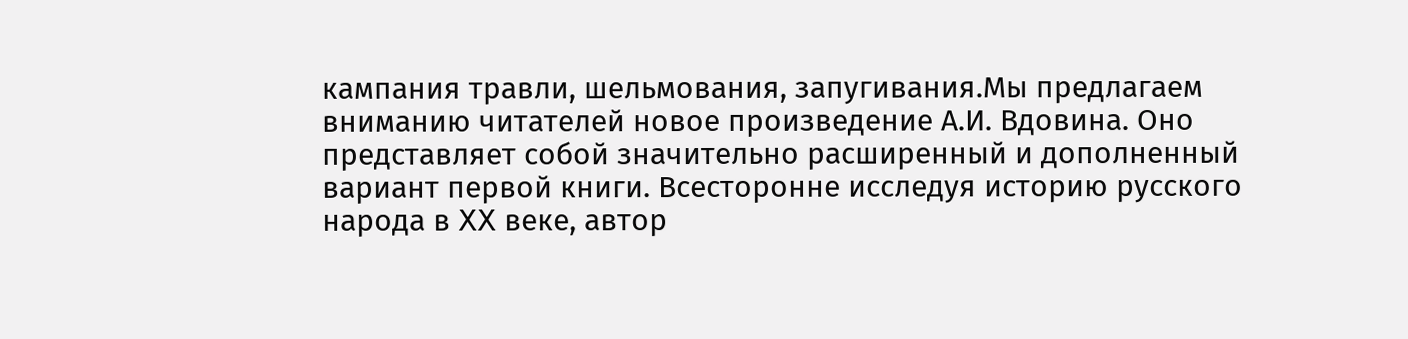кампания травли, шельмования, запугивания.Мы предлагаем вниманию читателей новое произведение А.И. Вдовина. Оно представляет собой значительно расширенный и дополненный вариант первой книги. Всесторонне исследуя историю русского народа в XX веке, автор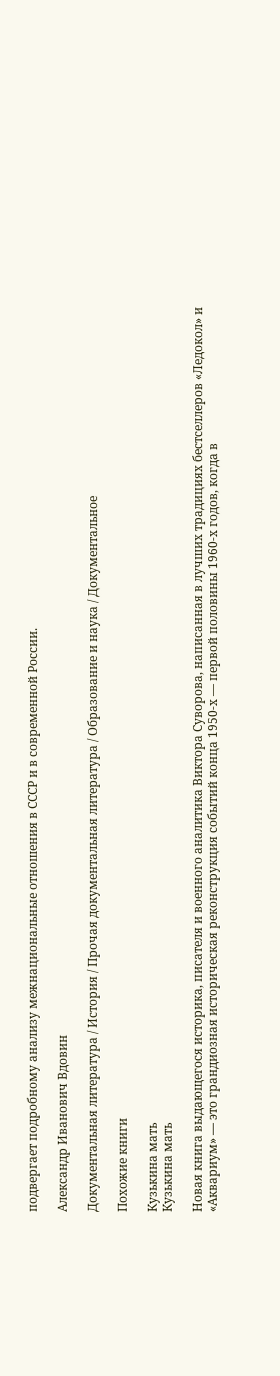подвергает подробному анализу межнациональные отношения в СССР и в современной России.

Александр Иванович Вдовин

Документальная литература / История / Прочая документальная литература / Образование и наука / Документальное

Похожие книги

Кузькина мать
Кузькина мать

Новая книга выдающегося историка, писателя и военного аналитика Виктора Суворова, написанная в лучших традициях бестселлеров «Ледокол» и «Аквариум» — это грандиозная историческая реконструкция событий конца 1950-х — первой половины 1960-х годов, когда в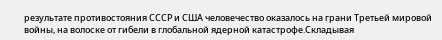результате противостояния СССР и США человечество оказалось на грани Третьей мировой войны, на волоске от гибели в глобальной ядерной катастрофе.Складывая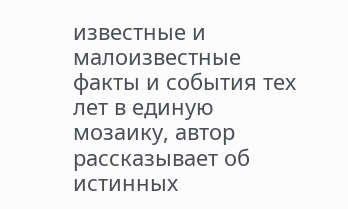известные и малоизвестные факты и события тех лет в единую мозаику, автор рассказывает об истинных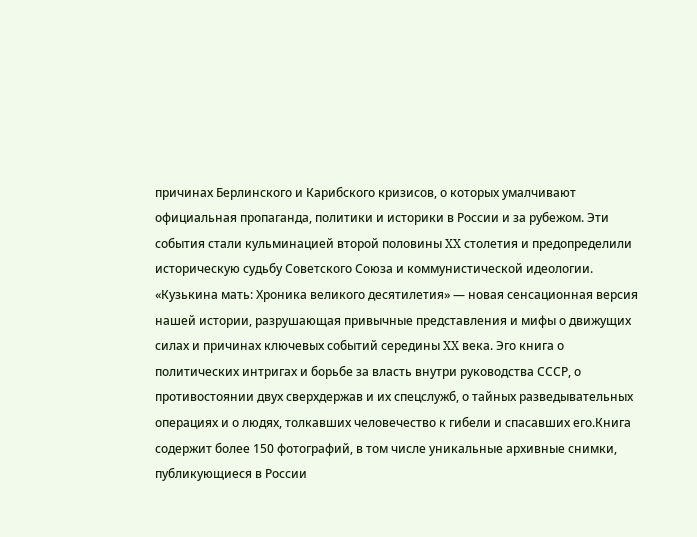причинах Берлинского и Карибского кризисов, о которых умалчивают официальная пропаганда, политики и историки в России и за рубежом. Эти события стали кульминацией второй половины XX столетия и предопределили историческую судьбу Советского Союза и коммунистической идеологии. «Кузькина мать: Хроника великого десятилетия» — новая сенсационная версия нашей истории, разрушающая привычные представления и мифы о движущих силах и причинах ключевых событий середины XX века. Эго книга о политических интригах и борьбе за власть внутри руководства СССР, о противостоянии двух сверхдержав и их спецслужб, о тайных разведывательных операциях и о людях, толкавших человечество к гибели и спасавших его.Книга содержит более 150 фотографий, в том числе уникальные архивные снимки, публикующиеся в России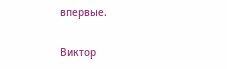впервые.

Виктор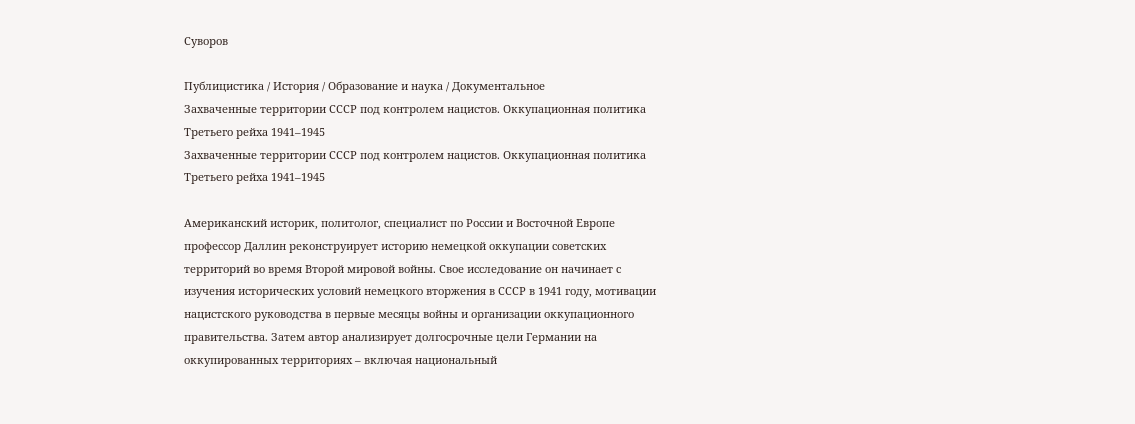Суворов

Публицистика / История / Образование и наука / Документальное
Захваченные территории СССР под контролем нацистов. Оккупационная политика Третьего рейха 1941–1945
Захваченные территории СССР под контролем нацистов. Оккупационная политика Третьего рейха 1941–1945

Американский историк, политолог, специалист по России и Восточной Европе профессор Даллин реконструирует историю немецкой оккупации советских территорий во время Второй мировой войны. Свое исследование он начинает с изучения исторических условий немецкого вторжения в СССР в 1941 году, мотивации нацистского руководства в первые месяцы войны и организации оккупационного правительства. Затем автор анализирует долгосрочные цели Германии на оккупированных территориях – включая национальный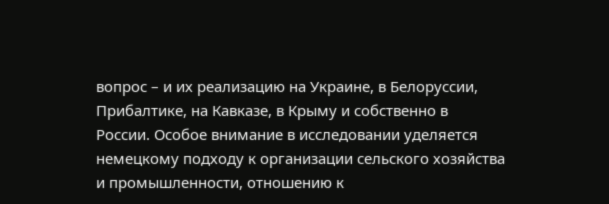вопрос – и их реализацию на Украине, в Белоруссии, Прибалтике, на Кавказе, в Крыму и собственно в России. Особое внимание в исследовании уделяется немецкому подходу к организации сельского хозяйства и промышленности, отношению к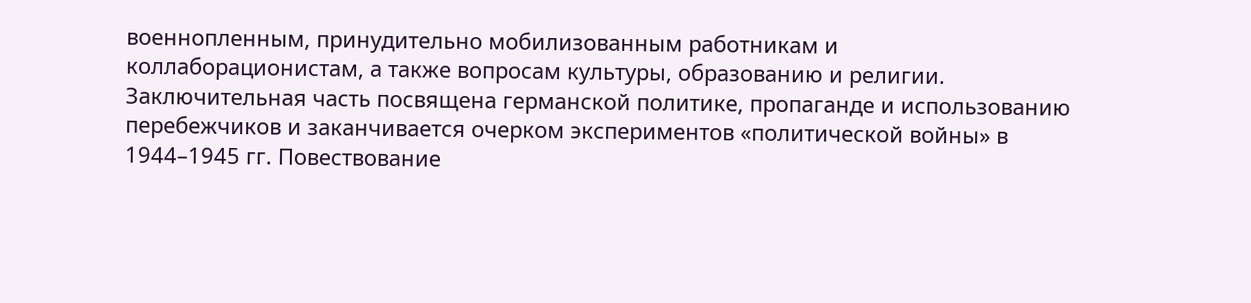военнопленным, принудительно мобилизованным работникам и коллаборационистам, а также вопросам культуры, образованию и религии. Заключительная часть посвящена германской политике, пропаганде и использованию перебежчиков и заканчивается очерком экспериментов «политической войны» в 1944–1945 гг. Повествование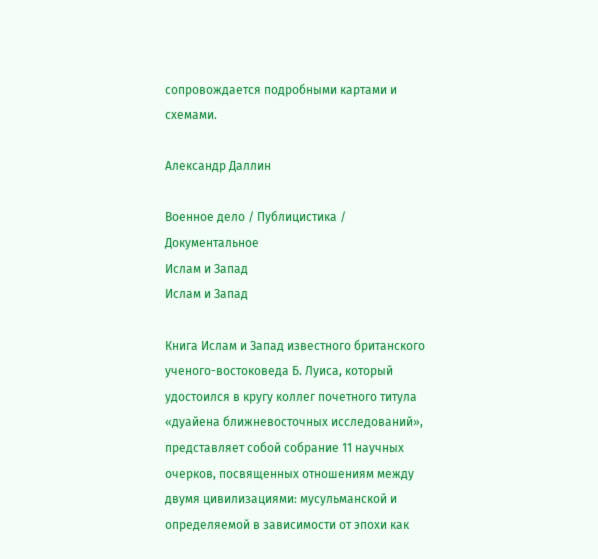сопровождается подробными картами и схемами.

Александр Даллин

Военное дело / Публицистика / Документальное
Ислам и Запад
Ислам и Запад

Книга Ислам и Запад известного британского ученого-востоковеда Б. Луиса, который удостоился в кругу коллег почетного титула «дуайена ближневосточных исследований», представляет собой собрание 11 научных очерков, посвященных отношениям между двумя цивилизациями: мусульманской и определяемой в зависимости от эпохи как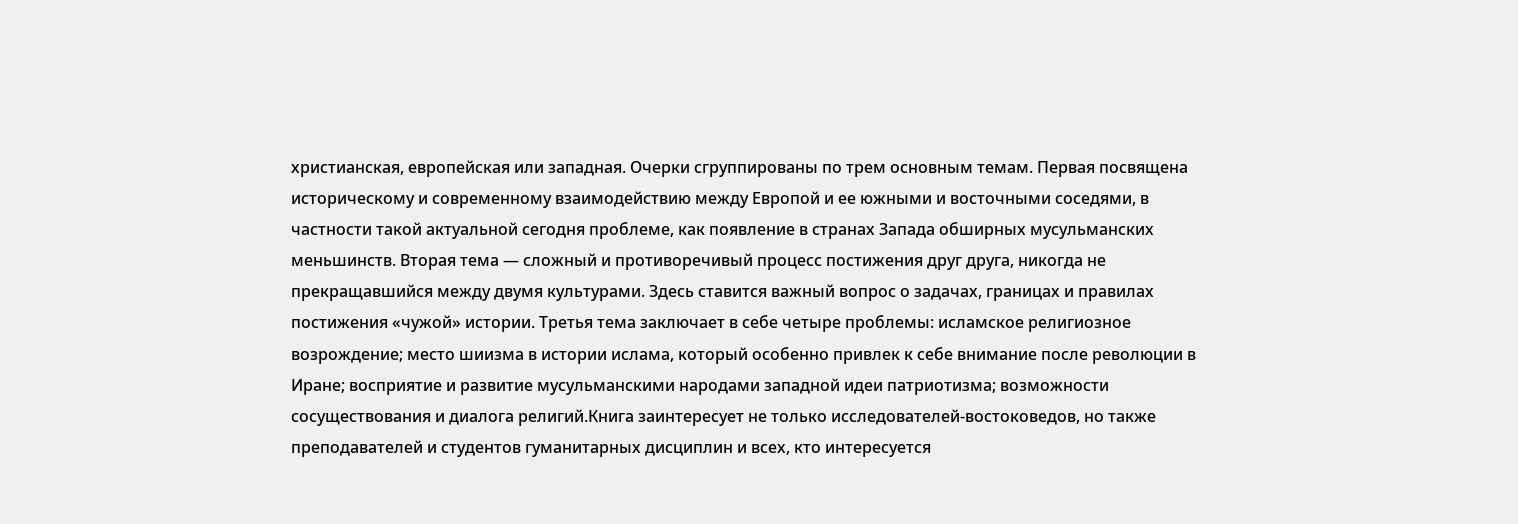христианская, европейская или западная. Очерки сгруппированы по трем основным темам. Первая посвящена историческому и современному взаимодействию между Европой и ее южными и восточными соседями, в частности такой актуальной сегодня проблеме, как появление в странах Запада обширных мусульманских меньшинств. Вторая тема — сложный и противоречивый процесс постижения друг друга, никогда не прекращавшийся между двумя культурами. Здесь ставится важный вопрос о задачах, границах и правилах постижения «чужой» истории. Третья тема заключает в себе четыре проблемы: исламское религиозное возрождение; место шиизма в истории ислама, который особенно привлек к себе внимание после революции в Иране; восприятие и развитие мусульманскими народами западной идеи патриотизма; возможности сосуществования и диалога религий.Книга заинтересует не только исследователей-востоковедов, но также преподавателей и студентов гуманитарных дисциплин и всех, кто интересуется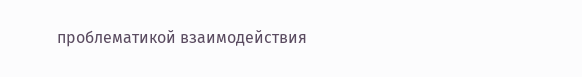проблематикой взаимодействия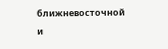ближневосточной и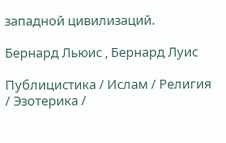западной цивилизаций.

Бернард Льюис , Бернард Луис

Публицистика / Ислам / Религия / Эзотерика /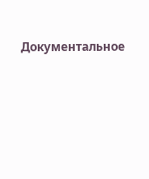Документальное